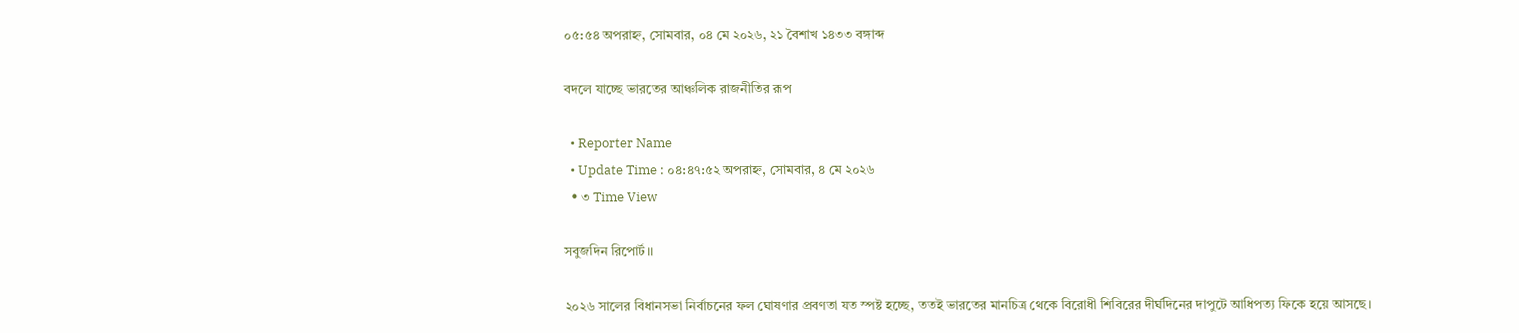০৫:৫৪ অপরাহ্ন, সোমবার, ০৪ মে ২০২৬, ২১ বৈশাখ ১৪৩৩ বঙ্গাব্দ

বদলে যাচ্ছে ভারতের আঞ্চলিক রাজনীতির রূপ

  • Reporter Name
  • Update Time : ০৪:৪৭:৫২ অপরাহ্ন, সোমবার, ৪ মে ২০২৬
  • ৩ Time View

সবুজদিন রিপোর্ট।।

২০২৬ সালের বিধানসভা নির্বাচনের ফল ঘোষণার প্রবণতা যত স্পষ্ট হচ্ছে, ততই ভারতের মানচিত্র থেকে বিরোধী শিবিরের দীর্ঘদিনের দাপুটে আধিপত্য ফিকে হয়ে আসছে।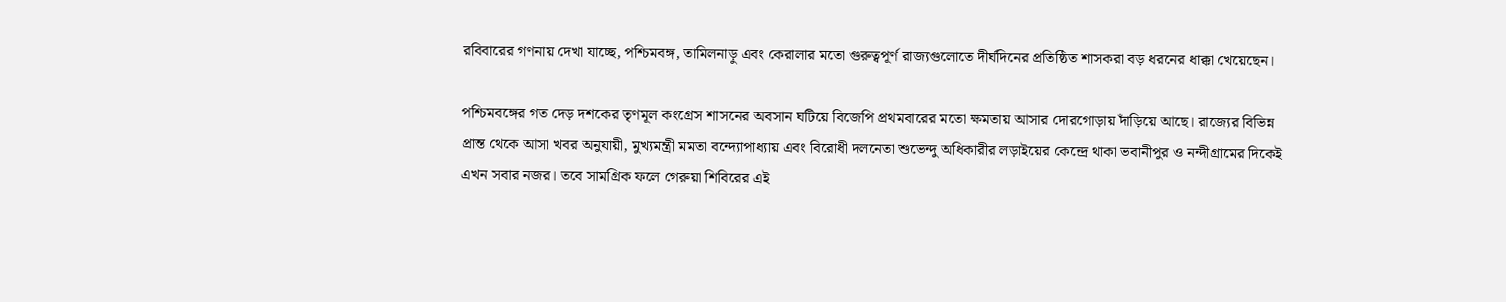রবিবারের গণনায় দেখা যাচ্ছে, পশ্চিমবঙ্গ, তামিলনাড়ু এবং কেরালার মতো গুরুত্বপূর্ণ রাজ্যগুলোতে দীর্ঘদিনের প্রতিষ্ঠিত শাসকরা বড় ধরনের ধাক্কা খেয়েছেন।

পশ্চিমবঙ্গের গত দেড় দশকের তৃণমূল কংগ্রেস শাসনের অবসান ঘটিয়ে বিজেপি প্রথমবারের মতো ক্ষমতায় আসার দোরগোড়ায় দাঁড়িয়ে আছে। রাজ্যের বিভিন্ন প্রান্ত থেকে আসা খবর অনুযায়ী, মুখ্যমন্ত্রী মমতা বন্দ্যোপাধ্যায় এবং বিরোধী দলনেতা শুভেন্দু অধিকারীর লড়াইয়ের কেন্দ্রে থাকা ভবানীপুর ও নন্দীগ্রামের দিকেই এখন সবার নজর। তবে সামগ্রিক ফলে গেরুয়া শিবিরের এই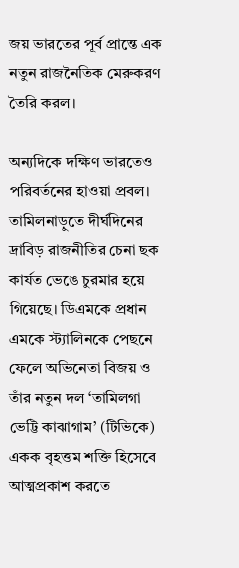জয় ভারতের পূর্ব প্রান্তে এক নতুন রাজনৈতিক মেরুকরণ তৈরি করল।

অন্যদিকে দক্ষিণ ভারতেও পরিবর্তনের হাওয়া প্রবল। তামিলনাড়ুতে দীর্ঘদিনের দ্রাবিড় রাজনীতির চেনা ছক কার্যত ভেঙে চুরমার হয়ে গিয়েছে। ডিএমকে প্রধান এমকে স্ট্যালিনকে পেছনে ফেলে অভিনেতা বিজয় ও তাঁর নতুন দল ‘তামিলগা ভেট্টি কাঝাগাম’ (টিভিকে) একক বৃহত্তম শক্তি হিসেবে আত্মপ্রকাশ করতে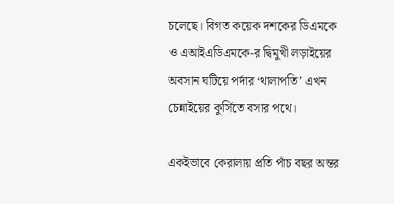চলেছে। বিগত কয়েক দশকের ডিএমকে ও এআইএডিএমকে-র দ্বিমুখী লড়াইয়ের অবসান ঘটিয়ে পর্দার ‘থালাপতি’ এখন চেন্নাইয়ের কুর্সিতে বসার পথে।

একইভাবে কেরালায় প্রতি পাঁচ বছর অন্তর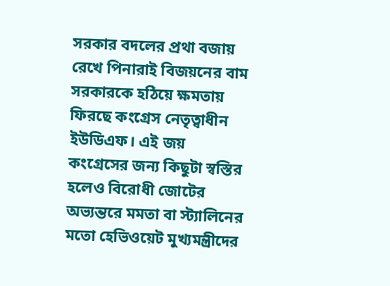সরকার বদলের প্রথা বজায় রেখে পিনারাই বিজয়নের বাম সরকারকে হঠিয়ে ক্ষমতায় ফিরছে কংগ্রেস নেতৃত্বাধীন ইউডিএফ। এই জয় কংগ্রেসের জন্য কিছুটা স্বস্তির হলেও বিরোধী জোটের অভ্যন্তরে মমতা বা স্ট্যালিনের মতো হেভিওয়েট মুখ্যমন্ত্রীদের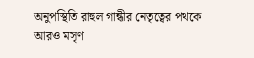অনুপস্থিতি রাহুল গান্ধীর নেতৃত্বের পথকে আরও মসৃণ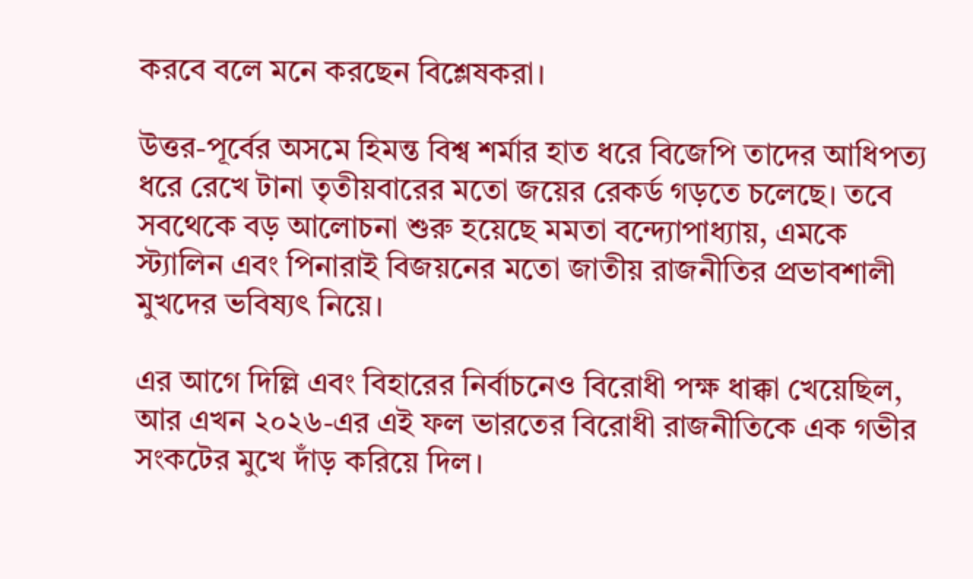করবে বলে মনে করছেন বিশ্লেষকরা।

উত্তর-পূর্বের অসমে হিমন্ত বিশ্ব শর্মার হাত ধরে বিজেপি তাদের আধিপত্য ধরে রেখে টানা তৃতীয়বারের মতো জয়ের রেকর্ড গড়তে চলেছে। তবে সবথেকে বড় আলোচনা শুরু হয়েছে মমতা বন্দ্যোপাধ্যায়, এমকে স্ট্যালিন এবং পিনারাই বিজয়নের মতো জাতীয় রাজনীতির প্রভাবশালী মুখদের ভবিষ্যৎ নিয়ে।

এর আগে দিল্লি এবং বিহারের নির্বাচনেও বিরোধী পক্ষ ধাক্কা খেয়েছিল, আর এখন ২০২৬-এর এই ফল ভারতের বিরোধী রাজনীতিকে এক গভীর সংকটের মুখে দাঁড় করিয়ে দিল।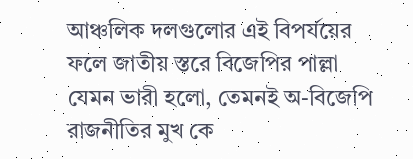আঞ্চলিক দলগুলোর এই বিপর্যয়ের ফলে জাতীয় স্তরে বিজেপির পাল্লা যেমন ভারী হলো, তেমনই অ-বিজেপি রাজনীতির মুখ কে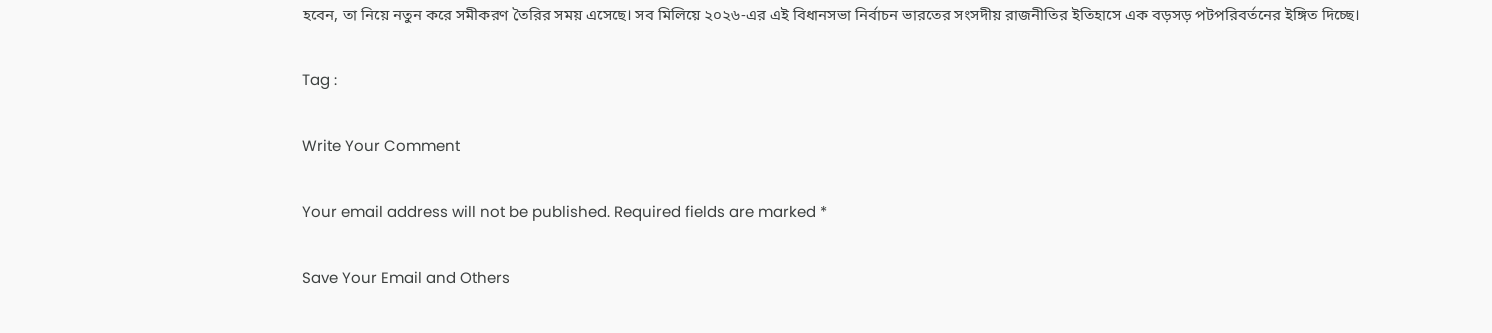হবেন, তা নিয়ে নতুন করে সমীকরণ তৈরির সময় এসেছে। সব মিলিয়ে ২০২৬-এর এই বিধানসভা নির্বাচন ভারতের সংসদীয় রাজনীতির ইতিহাসে এক বড়সড় পটপরিবর্তনের ইঙ্গিত দিচ্ছে।

Tag :

Write Your Comment

Your email address will not be published. Required fields are marked *

Save Your Email and Others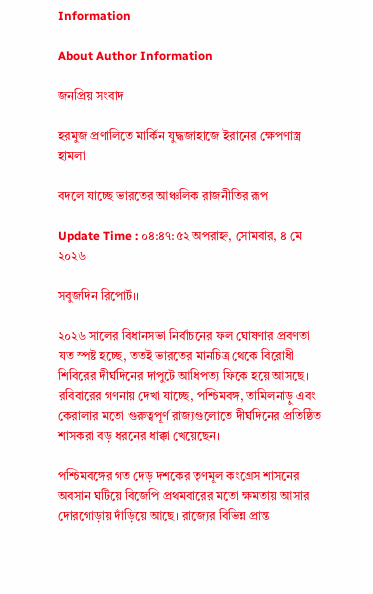Information

About Author Information

জনপ্রিয় সংবাদ

হরমুজ প্রণালিতে মার্কিন যুদ্ধজাহাজে ইরানের ক্ষেপণাস্ত্র হামলা

বদলে যাচ্ছে ভারতের আঞ্চলিক রাজনীতির রূপ

Update Time : ০৪:৪৭:৫২ অপরাহ্ন, সোমবার, ৪ মে ২০২৬

সবুজদিন রিপোর্ট।।

২০২৬ সালের বিধানসভা নির্বাচনের ফল ঘোষণার প্রবণতা যত স্পষ্ট হচ্ছে, ততই ভারতের মানচিত্র থেকে বিরোধী শিবিরের দীর্ঘদিনের দাপুটে আধিপত্য ফিকে হয়ে আসছে। রবিবারের গণনায় দেখা যাচ্ছে, পশ্চিমবঙ্গ, তামিলনাড়ু এবং কেরালার মতো গুরুত্বপূর্ণ রাজ্যগুলোতে দীর্ঘদিনের প্রতিষ্ঠিত শাসকরা বড় ধরনের ধাক্কা খেয়েছেন।

পশ্চিমবঙ্গের গত দেড় দশকের তৃণমূল কংগ্রেস শাসনের অবসান ঘটিয়ে বিজেপি প্রথমবারের মতো ক্ষমতায় আসার দোরগোড়ায় দাঁড়িয়ে আছে। রাজ্যের বিভিন্ন প্রান্ত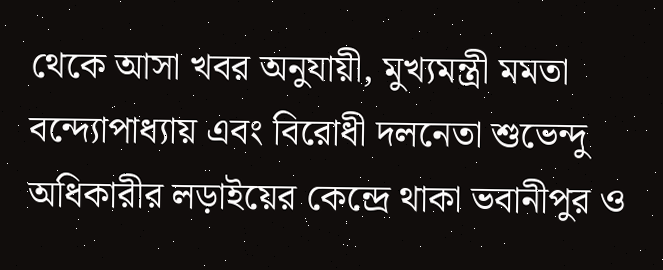থেকে আসা খবর অনুযায়ী, মুখ্যমন্ত্রী মমতা বন্দ্যোপাধ্যায় এবং বিরোধী দলনেতা শুভেন্দু অধিকারীর লড়াইয়ের কেন্দ্রে থাকা ভবানীপুর ও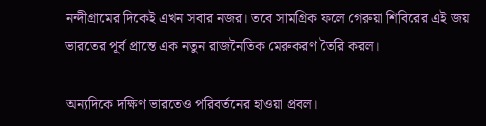নন্দীগ্রামের দিকেই এখন সবার নজর। তবে সামগ্রিক ফলে গেরুয়া শিবিরের এই জয় ভারতের পূর্ব প্রান্তে এক নতুন রাজনৈতিক মেরুকরণ তৈরি করল।

অন্যদিকে দক্ষিণ ভারতেও পরিবর্তনের হাওয়া প্রবল।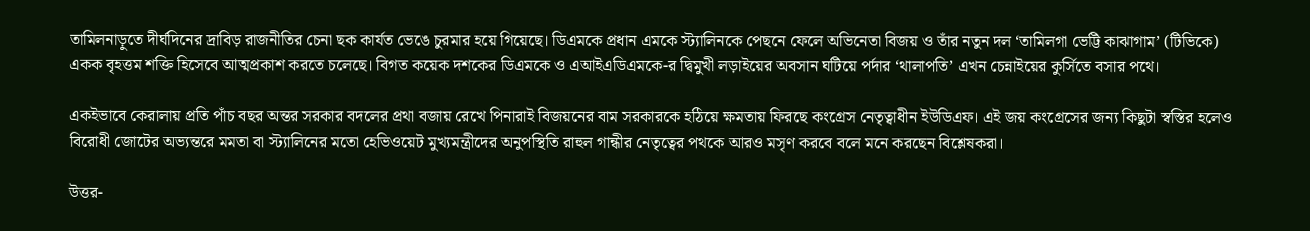তামিলনাড়ুতে দীর্ঘদিনের দ্রাবিড় রাজনীতির চেনা ছক কার্যত ভেঙে চুরমার হয়ে গিয়েছে। ডিএমকে প্রধান এমকে স্ট্যালিনকে পেছনে ফেলে অভিনেতা বিজয় ও তাঁর নতুন দল ‘তামিলগা ভেট্টি কাঝাগাম’ (টিভিকে) একক বৃহত্তম শক্তি হিসেবে আত্মপ্রকাশ করতে চলেছে। বিগত কয়েক দশকের ডিএমকে ও এআইএডিএমকে-র দ্বিমুখী লড়াইয়ের অবসান ঘটিয়ে পর্দার ‘থালাপতি’ এখন চেন্নাইয়ের কুর্সিতে বসার পথে।

একইভাবে কেরালায় প্রতি পাঁচ বছর অন্তর সরকার বদলের প্রথা বজায় রেখে পিনারাই বিজয়নের বাম সরকারকে হঠিয়ে ক্ষমতায় ফিরছে কংগ্রেস নেতৃত্বাধীন ইউডিএফ। এই জয় কংগ্রেসের জন্য কিছুটা স্বস্তির হলেও বিরোধী জোটের অভ্যন্তরে মমতা বা স্ট্যালিনের মতো হেভিওয়েট মুখ্যমন্ত্রীদের অনুপস্থিতি রাহুল গান্ধীর নেতৃত্বের পথকে আরও মসৃণ করবে বলে মনে করছেন বিশ্লেষকরা।

উত্তর-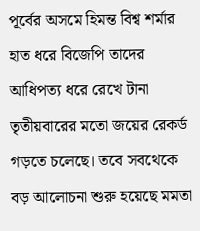পূর্বের অসমে হিমন্ত বিশ্ব শর্মার হাত ধরে বিজেপি তাদের আধিপত্য ধরে রেখে টানা তৃতীয়বারের মতো জয়ের রেকর্ড গড়তে চলেছে। তবে সবথেকে বড় আলোচনা শুরু হয়েছে মমতা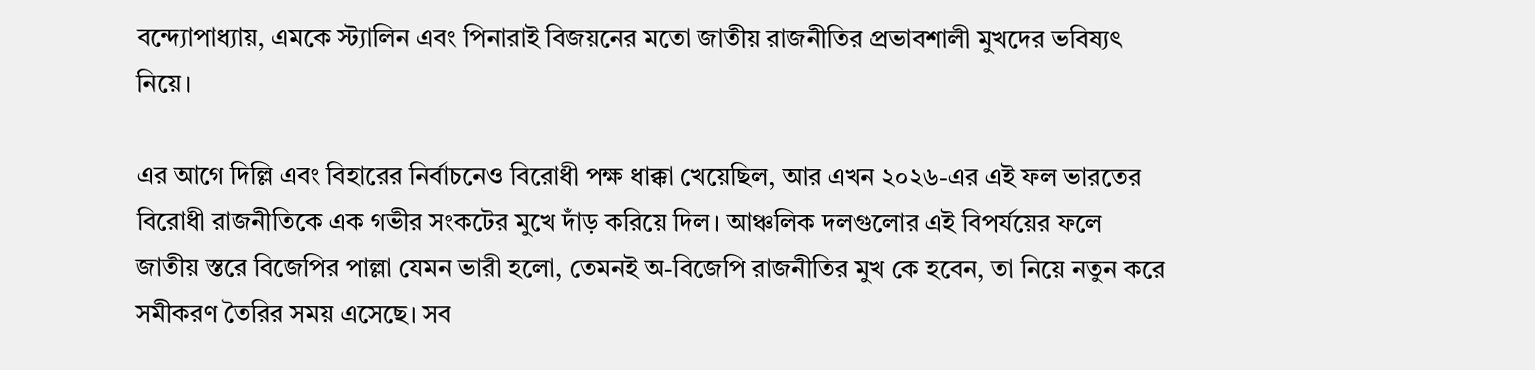বন্দ্যোপাধ্যায়, এমকে স্ট্যালিন এবং পিনারাই বিজয়নের মতো জাতীয় রাজনীতির প্রভাবশালী মুখদের ভবিষ্যৎ নিয়ে।

এর আগে দিল্লি এবং বিহারের নির্বাচনেও বিরোধী পক্ষ ধাক্কা খেয়েছিল, আর এখন ২০২৬-এর এই ফল ভারতের বিরোধী রাজনীতিকে এক গভীর সংকটের মুখে দাঁড় করিয়ে দিল। আঞ্চলিক দলগুলোর এই বিপর্যয়ের ফলে জাতীয় স্তরে বিজেপির পাল্লা যেমন ভারী হলো, তেমনই অ-বিজেপি রাজনীতির মুখ কে হবেন, তা নিয়ে নতুন করে সমীকরণ তৈরির সময় এসেছে। সব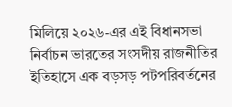মিলিয়ে ২০২৬-এর এই বিধানসভা নির্বাচন ভারতের সংসদীয় রাজনীতির ইতিহাসে এক বড়সড় পটপরিবর্তনের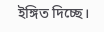ইঙ্গিত দিচ্ছে।